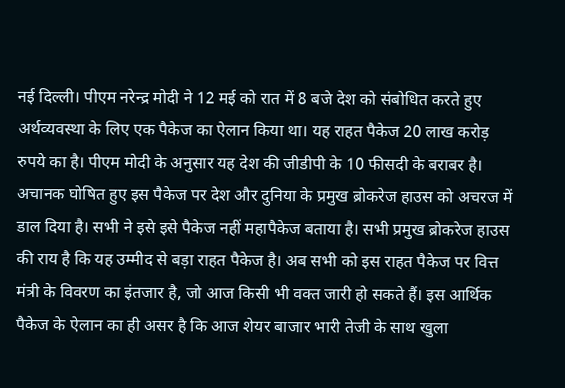नई दिल्ली। पीएम नरेन्द्र मोदी ने 12 मई को रात में 8 बजे देश को संबोधित करते हुए अर्थव्यवस्था के लिए एक पैकेज का ऐलान किया था। यह राहत पैकेज 20 लाख करोड़ रुपये का है। पीएम मोदी के अनुसार यह देश की जीडीपी के 10 फीसदी के बराबर है। अचानक घोषित हुए इस पैकेज पर देश और दुनिया के प्रमुख ब्रोकरेज हाउस को अचरज में डाल दिया है। सभी ने इसे इसे पैकेज नहीं महापैकेज बताया है। सभी प्रमुख ब्रोकरेज हाउस की राय है कि यह उम्मीद से बड़ा राहत पैकेज है। अब सभी को इस राहत पैकेज पर वित्त मंत्री के विवरण का इंतजार है, जो आज किसी भी वक्त जारी हो सकते हैं। इस आर्थिक पैकेज के ऐलान का ही असर है कि आज शेयर बाजार भारी तेजी के साथ खुला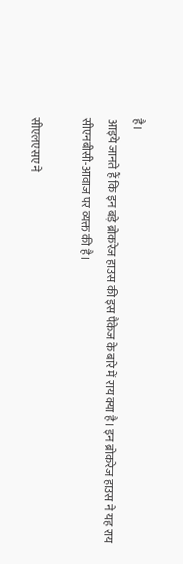है।
आइये जानते हैं कि इन बड़े ब्रोकरेज हाउस की इस पैकेज के बारे में राय क्या है। इन ब्रोकरेज हाउस ने यह राय सीएनबीसी-आवाज पर व्यक्त की है।

सीएलएसए ने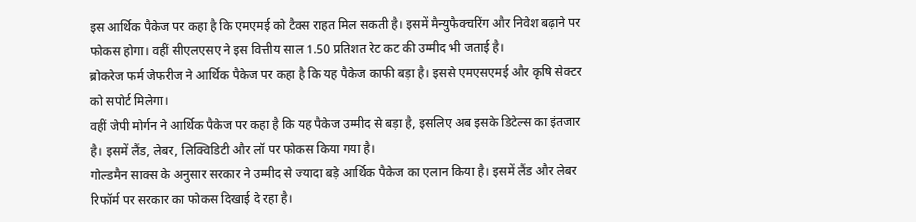इस आर्थिक पैकेज पर कहा है कि एमएमई को टैक्स राहत मिल सकती है। इसमें मैन्युफैक्चरिंग और निवेश बढ़ाने पर फोकस होगा। वहीं सीएलएसए ने इस वित्तीय साल 1.50 प्रतिशत रेट कट की उम्मीद भी जताई है।
ब्रोकरेज फर्म जेफरीज ने आर्थिक पैकेज पर कहा है कि यह पैकेज काफी बड़ा है। इससे एमएसएमई और कृषि सेक्टर को सपोर्ट मिलेगा।
वहीं जेपी मोर्गन ने आर्थिक पैकेज पर कहा है कि यह पैकेज उम्मीद से बड़ा है, इसलिए अब इसके डिटेल्स का इंतजार है। इसमें लैंड, लेबर, लिक्विडिटी और लॉ पर फोकस किया गया है।
गोल्डमैन साक्स के अनुसार सरकार ने उम्मीद से ज्यादा बड़े आर्थिक पैकेज का एलान किया है। इसमें लैंड और लेबर रिफॉर्म पर सरकार का फोकस दिखाई दे रहा है।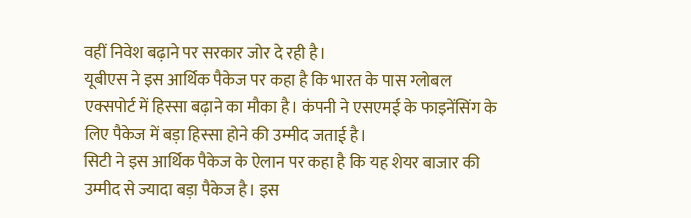वहीं निवेश बढ़ाने पर सरकार जोर दे रही है।
यूबीएस ने इस आर्थिक पैकेज पर कहा है कि भारत के पास ग्लोबल एक्सपोर्ट में हिस्सा बढ़ाने का मौका है। कंपनी ने एसएमई के फाइनेंसिंग के लिए पैकेज में बड़ा हिस्सा होने की उम्मीद जताई है।
सिटी ने इस आर्थिक पैकेज के ऐलान पर कहा है कि यह शेयर बाजार की उम्मीद से ज्यादा बड़ा पैकेज है। इस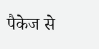पैकेज से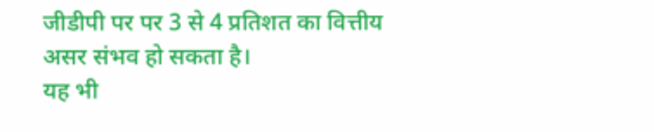जीडीपी पर पर 3 से 4 प्रतिशत का वित्तीय असर संभव हो सकता है।
यह भी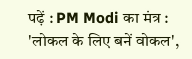पढ़ें : PM Modi का मंत्र : 'लोकल के लिए बनें वोकल',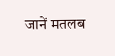जानें मतलब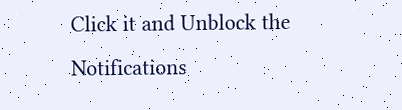Click it and Unblock the Notifications